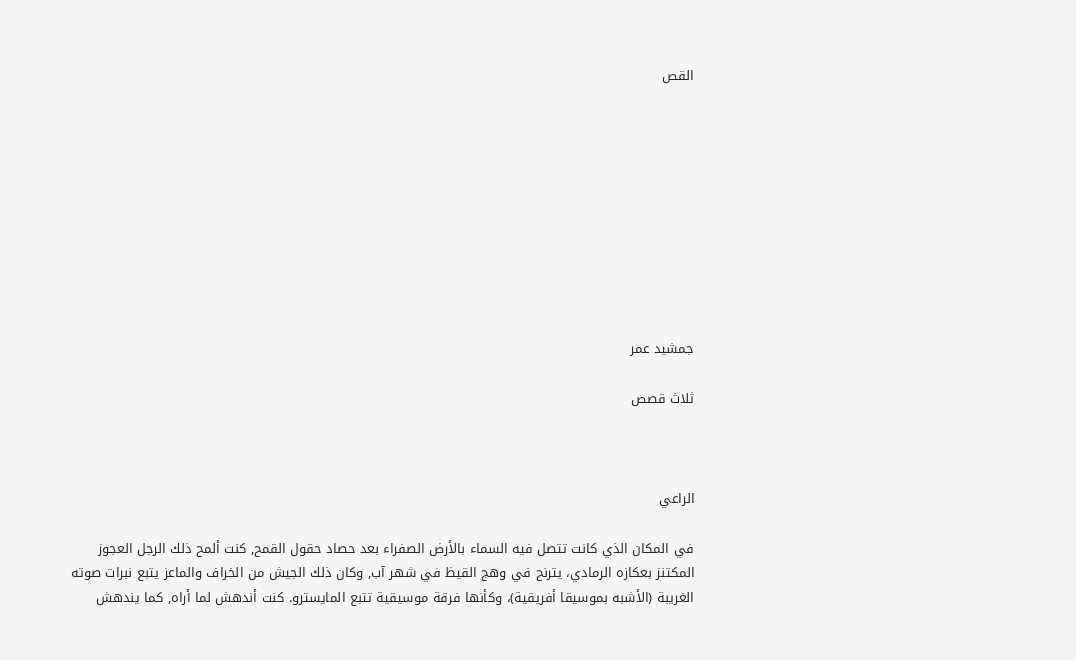القص










جمشيد عمر

ثلاث قصص



الراعي

في المكان الذي كانت تتصل فيه السماء بالأرض الصفراء بعد حصاد حقول القمح, كنت ألمح ذلك الرجل العجوز المكتنز بعكازه الرمادي، يترنح في وهج القيظ في شهر آب, وكان ذلك الجيش من الخراف والماعز يتبع نبرات صوته الغريبة (الأشبه بموسيقا أفريقية)، وكأنها فرقة موسيقية تتبع المايسترو. كنت أندهش لما أراه, كما يندهش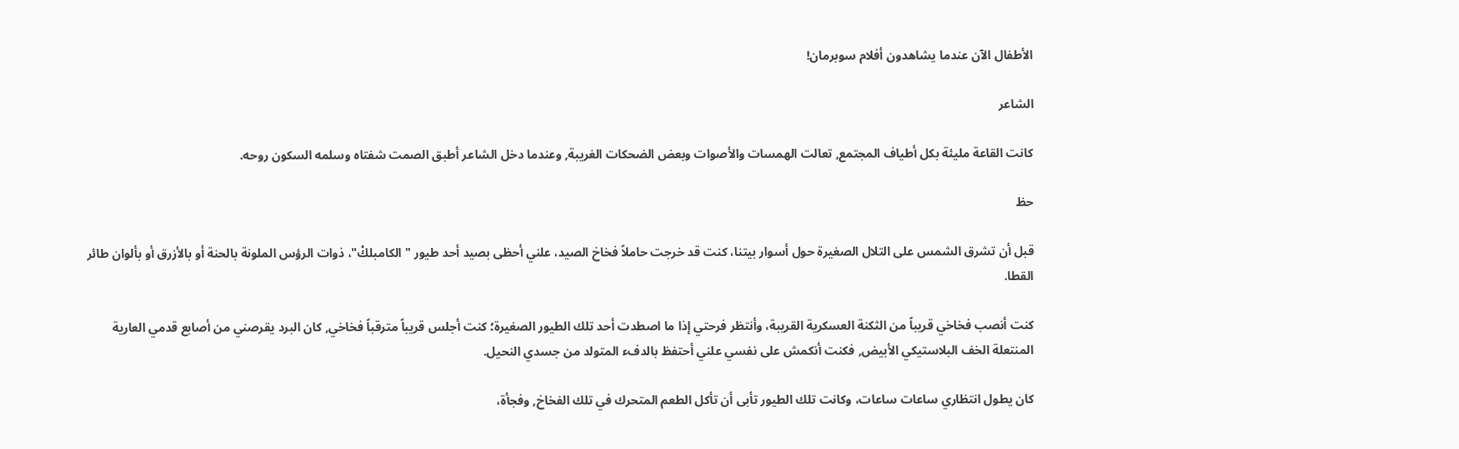الأطفال الآن عندما يشاهدون أفلام سوبرمان!

الشاعر

كانت القاعة مليئة بكل أطياف المجتمع, تعالت الهمسات والأصوات وبعض الضحكات الغريبة, وعندما دخل الشاعر أطبق الصمت شفتاه وسلمه السكون روحه.

حظ

قبل أن تشرق الشمس على التلال الصغيرة حول أسوار بيتنا، كنت قد خرجت حاملاً فخاخ الصيد، علني أحظى بصيد أحد طيور "الكامبلكْ"، ذوات الرؤس الملونة بالحنة أو بالأزرق أو بألوان طائر القطا.

كنت أنصب فخاخي قريباً من الثكنة العسكرية القريبة، وأنتظر فرحتي إذا ما اصطدت أحد تلك الطيور الصغيرة؛ كنت أجلس قريباً مترقباً فخاخي, كان البرد يقرصني من أصابع قدمي العارية المنتعلة الخف البلاستيكي الأبيض, فكنت أنكمش على نفسي علني أحتفظ بالدفء المتولد من جسدي النحيل.

كان يطول انتظاري ساعات ساعات، وكانت تلك الطيور تأبى أن تأكل الطعم المتحرك في تلك الفخاخ, وفجأة،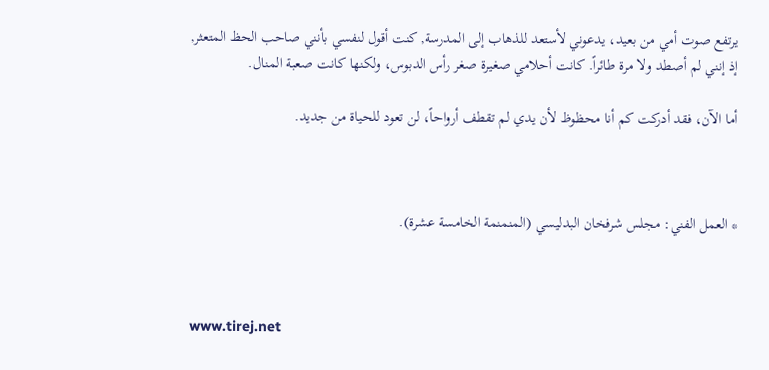يرتفع صوت أمي من بعيد، يدعوني لأستعد للذهاب إلى المدرسة, كنت أقول لنفسي بأنني صاحب الحظ المتعثر, إذ إنني لم أصطد ولا مرة طائراً. كانت أحلامي صغيرة صغر رأس الدبوس، ولكنها كانت صعبة المنال.

أما الآن، فقد أدركت كم أنا محظوظ لأن يدي لم تقطف أرواحاً، لن تعود للحياة من جديد.



* العمل الفني: مجلس شرفخان البدليسي (المنمنمة الخامسة عشرة).



www.tirej.net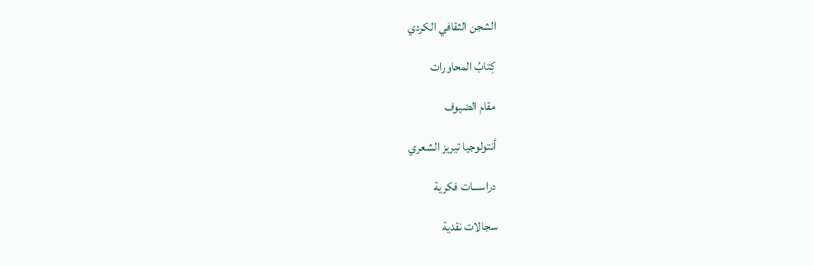الشجن الثقافي الكردي

 كِتابُ المحاورات

 مقام الضيوف

 أنتولوجيا تيريز الشعري

 دراســـات فكرية

 سجالات نقدية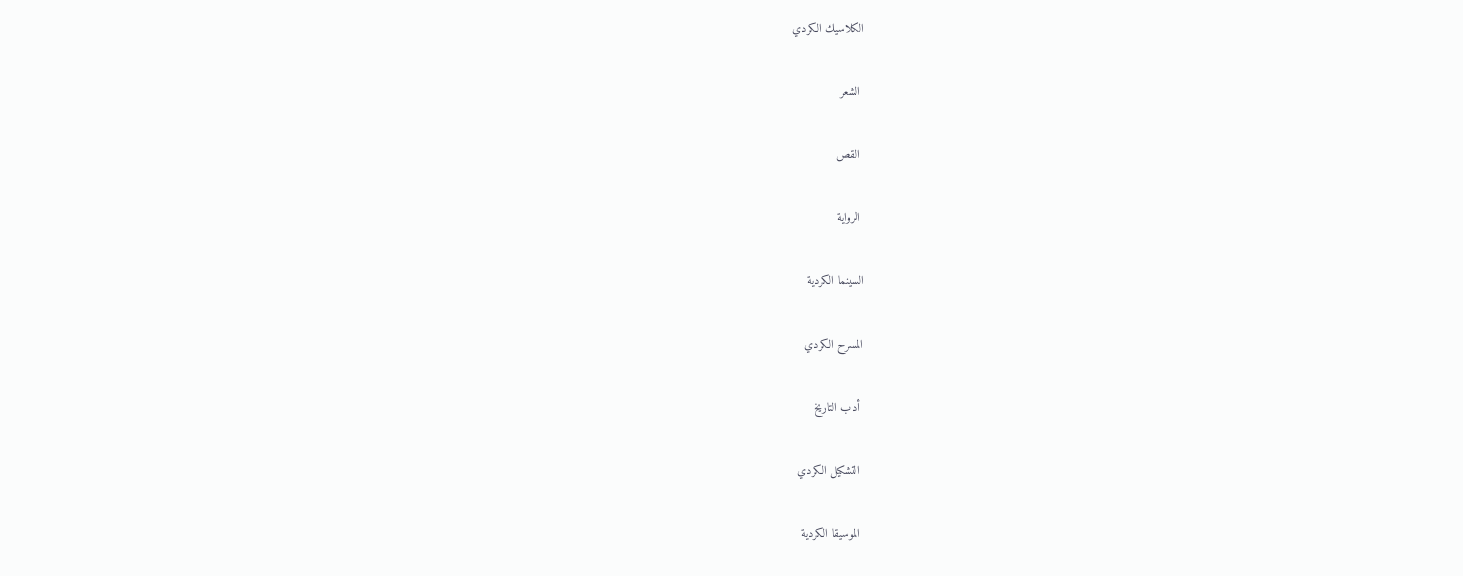الكلاسيك الكردي

 الشعر

 القص

 الرواية

السينما الكردية

المسرح الكردي

 أدب التاريخ

 التشكيل الكردي

 الموسيقا الكردية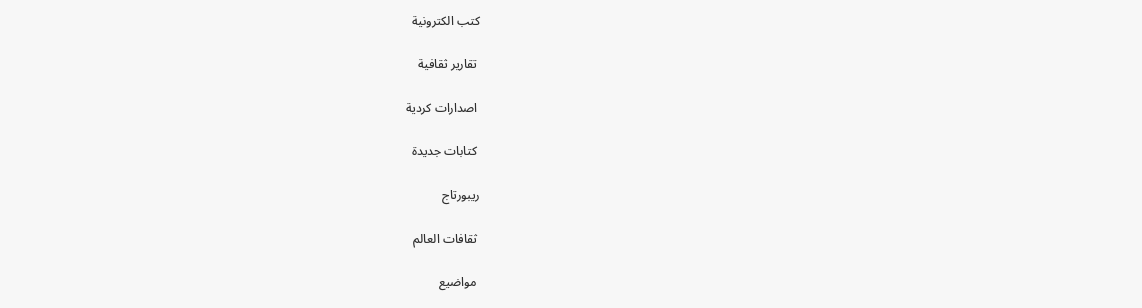كتب الكترونية

 تقارير ثقافية

 اصدارات كردية

 كتابات جديدة

ريبورتاج

 ثقافات العالم

 مواضيع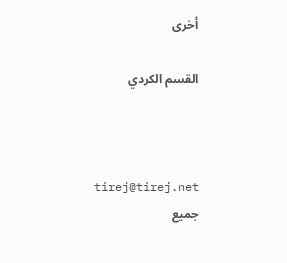أخرى

القسم الكردي



tirej@tirej.net
جميع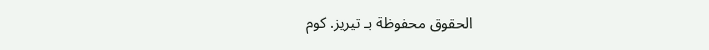الحقوق محفوظة بـ تيريز. كوم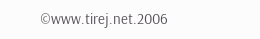©www.tirej.net.2006